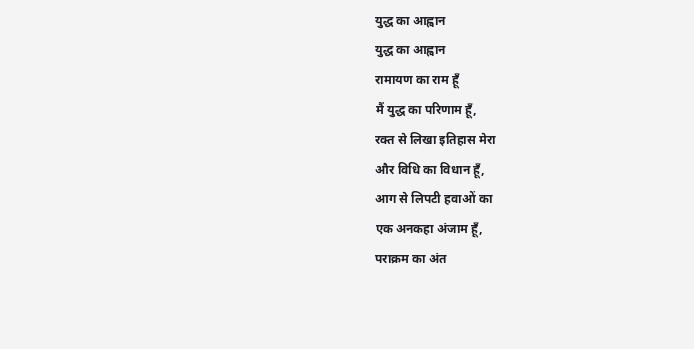युद्ध का आह्वान
युद्ध का आह्वान
रामायण का राम हूँ
मैं युद्ध का परिणाम हूँ,
रक्त से लिखा इतिहास मेरा
और विधि का विधान हूँ,
आग से लिपटी हवाओं का
एक अनकहा अंजाम हूँ,
पराक्रम का अंत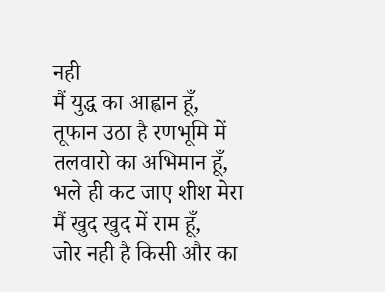नही
मैं युद्ध का आह्वान हूँ,
तूफान उठा है रणभूमि में
तलवारो का अभिमान हूँ,
भले ही कट जाए शीश मेरा
मैं खुद खुद में राम हूँ,
जोर नही है किसी और का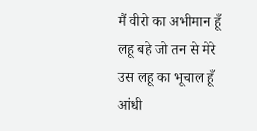मैं वीरो का अभीमान हूँ
लहू बहे जो तन से मेरे
उस लहू का भूचाल हूँ
आंधी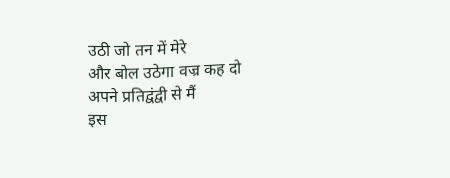उठी जो तन में मेरे
और बोल उठेगा वज्र कह दो
अपने प्रतिद्वंद्वी से मैं
इस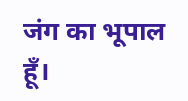जंग का भूपाल हूँ।